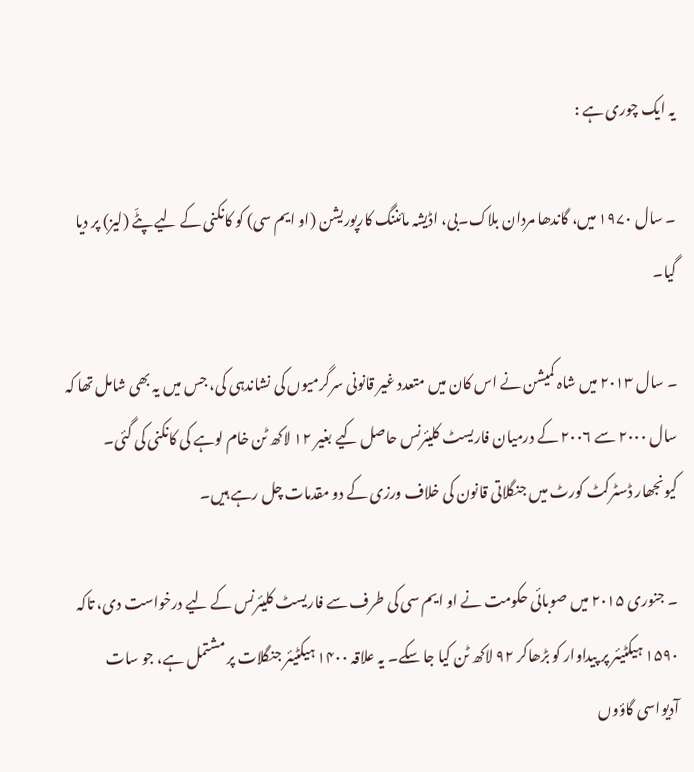یہ ایک چوری ہے :

۔ سال ۱۹۷۰ میں، گاندھا مردان بلاک۔بی، اڈیشہ مائننگ کارپوریشن (او ایم سی) کو کانکنی کے لیے پٹّے (لیز) پر دیا گیا۔

۔ سال ۲۰۱۳ میں شاہ کمیشن نے اس کان میں متعدد غیر قانونی سرگرمیوں کی نشاندہی کی، جس میں یہ بھی شامل تھا کہ سال ۲۰۰۰ سے ۲۰۰۶ کے درمیان فاریسٹ کلیئرنس حاصل کیے بغیر ۱۲ لاکھ ٹن خام لوہے کی کانکنی کی گئی۔ کیونجھار ڈسٹرکٹ کورٹ میں جنگلاتی قانون کی خلاف ورزی کے دو مقدمات چل رہے ہیں۔

۔ جنوری ۲۰۱۵ میں صوبائی حکومت نے او ایم سی کی طرف سے فاریسٹ کلیئرنس کے لیے درخواست دی، تاکہ ۱۵۹۰ ہیکٹیئر پر پیداوار کو بڑھاکر ۹۲ لاکھ ٹن کیا جا سکے۔ یہ علاقہ ۱۴۰۰ ہیکٹیئر جنگلات پر مشتمل ہے، جو سات آدیواسی گاؤوں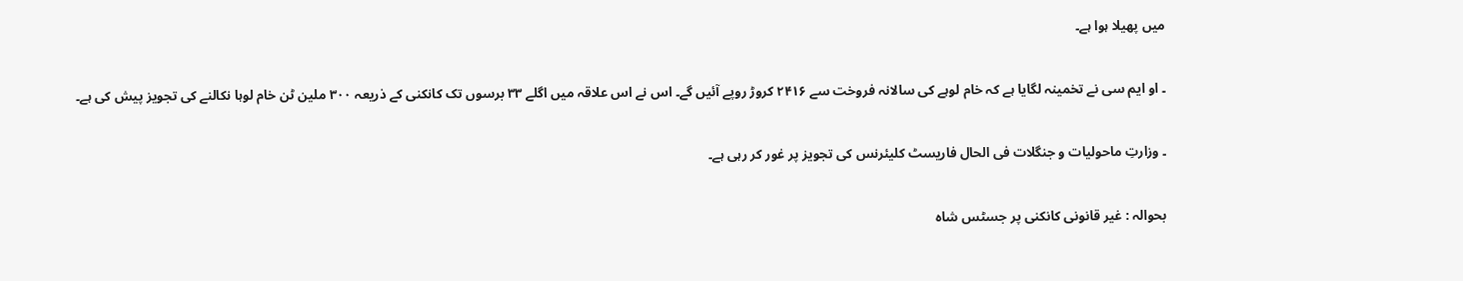میں پھیلا ہوا ہے۔

۔ او ایم سی نے تخمینہ لگایا ہے کہ خام لوہے کی سالانہ فروخت سے ۲۴۱۶ کروڑ روپے آئیں گے۔ اس نے اس علاقہ میں اگلے ۳۳ برسوں تک کانکنی کے ذریعہ ۳۰۰ ملین ٹن خام لوہا نکالنے کی تجویز پیش کی ہے۔

۔ وزارتِ ماحولیات و جنگلات فی الحال فاریسٹ کلیئرنس کی تجویز پر غور کر رہی ہے۔

بحوالہ : غیر قانونی کانکنی پر جسٹس شاہ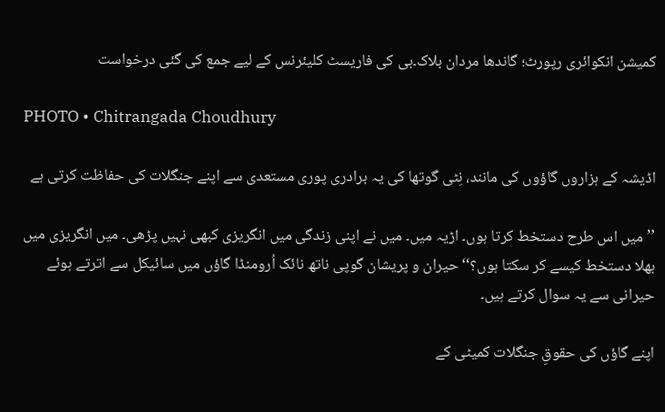کمیشن انکوائری رپورٹ؛ گاندھا مردان بلاک۔بی کی فاریسٹ کلیئرنس کے لیے جمع کی گئی درخواست

PHOTO • Chitrangada Choudhury

اڈیشہ کے ہزاروں گاؤوں کی مانند، نِٹی گوتھا کی یہ برادری پوری مستعدی سے اپنے جنگلات کی حفاظت کرتی ہے

’’میں اس طرح دستخط کرتا ہوں۔ اڑیہ میں۔ میں نے اپنی زندگی میں انگریزی کبھی نہیں پڑھی۔ میں انگریزی میں بھلا دستخط کیسے کر سکتا ہوں؟‘‘ حیران و پریشان گوپی ناتھ نائک اُرومنڈا گاؤں میں سائیکل سے اترتے ہوئے حیرانی سے یہ سوال کرتے ہیں۔

اپنے گاؤں کی حقوقِ جنگلات کمیٹی کے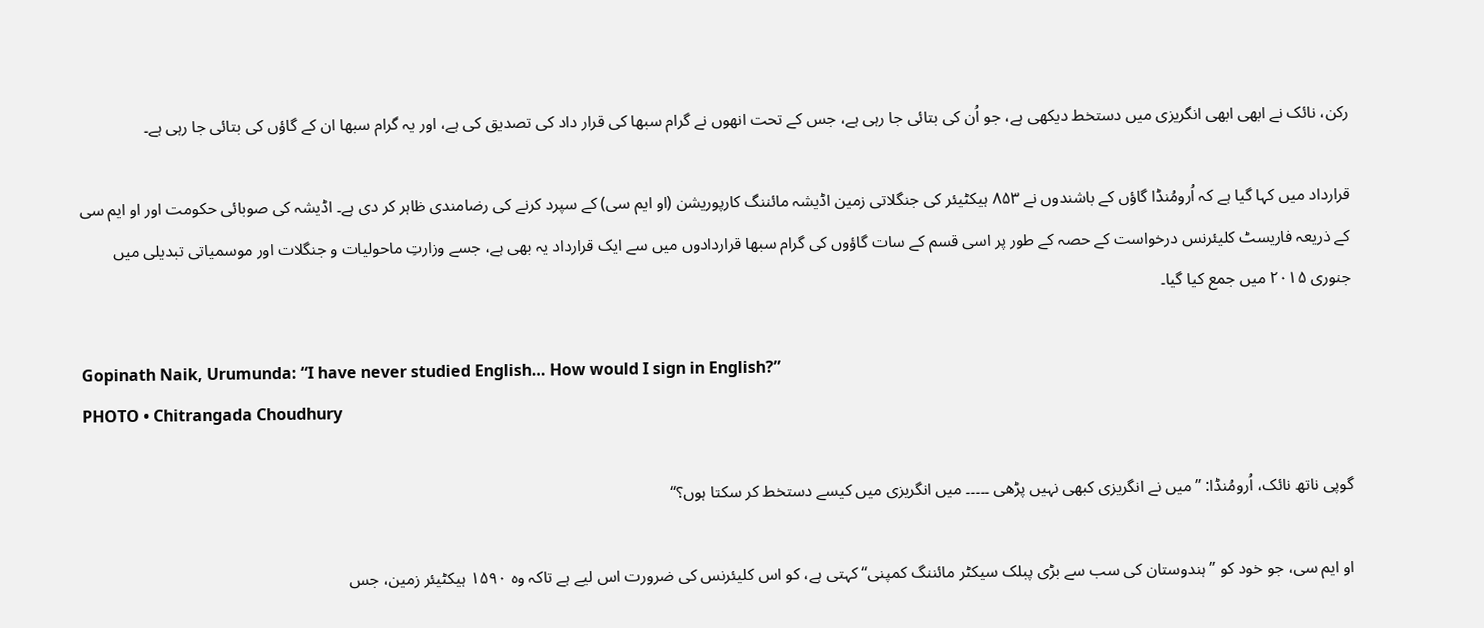رکن، نائک نے ابھی ابھی انگریزی میں دستخط دیکھی ہے، جو اُن کی بتائی جا رہی ہے، جس کے تحت انھوں نے گرام سبھا کی قرار داد کی تصدیق کی ہے، اور یہ گرام سبھا ان کے گاؤں کی بتائی جا رہی ہے۔

قرارداد میں کہا گیا ہے کہ اُرومُنڈا گاؤں کے باشندوں نے ۸۵۳ ہیکٹیئر کی جنگلاتی زمین اڈیشہ مائننگ کارپوریشن (او ایم سی) کے سپرد کرنے کی رضامندی ظاہر کر دی ہے۔ اڈیشہ کی صوبائی حکومت اور او ایم سی کے ذریعہ فاریسٹ کلیئرنس درخواست کے حصہ کے طور پر اسی قسم کے سات گاؤوں کی گرام سبھا قراردادوں میں سے ایک قرارداد یہ بھی ہے، جسے وزارتِ ماحولیات و جنگلات اور موسمیاتی تبدیلی میں جنوری ۲۰۱۵ میں جمع کیا گیا۔

Gopinath Naik, Urumunda: “I have never studied English… How would I sign in English?”
PHOTO • Chitrangada Choudhury

گوپی ناتھ نائک، اُرومُنڈا: ’’میں نے انگریزی کبھی نہیں پڑھی ۔۔۔۔۔ میں انگریزی میں کیسے دستخط کر سکتا ہوں؟‘‘

او ایم سی، جو خود کو ’’ہندوستان کی سب سے بڑی پبلک سیکٹر مائننگ کمپنی‘‘ کہتی ہے، کو اس کلیئرنس کی ضرورت اس لیے ہے تاکہ وہ ۱۵۹۰ ہیکٹیئر زمین، جس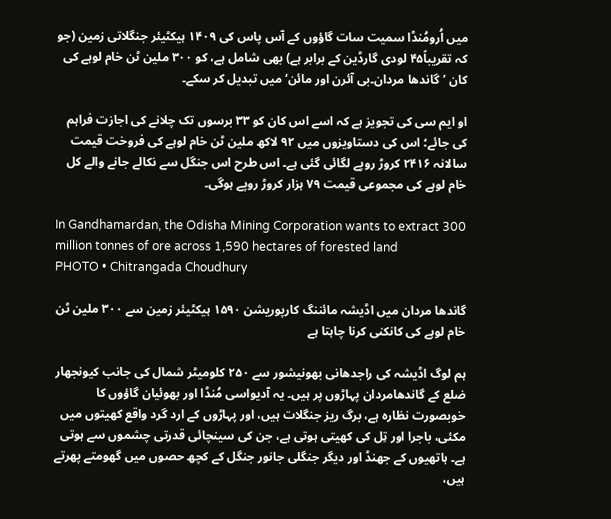میں اُرومُنڈا سمیت سات گاؤوں کے آس پاس کی ۱۴۰۹ ہیکٹیئر جنگلاتی زمین (جو کہ تقریباً۴۵ لودی گارڈین کے برابر ہے) بھی شامل ہے، کو ۳۰۰ ملین ٹن خام لوہے کی کان ’گاندھا مردان۔بی آئرن اور مائن‘ میں تبدیل کر سکے۔

او ایم سی کی تجویز ہے کہ اسے اس کان کو ۳۳ برسوں تک چلانے کی اجازت فراہم کی جائے؛ اس کی دستاویزوں میں ۹۲ لاکھ ملین ٹن خام لوہے کی فروخت قیمت سالانہ ۲۴۱۶ کروڑ روپے لگائی گئی ہے۔ اس طرح اس جنگل سے نکالے جانے والے کل خام لوہے کی مجموعی قیمت ۷۹ ہزار کروڑ روپے ہوگی۔

In Gandhamardan, the Odisha Mining Corporation wants to extract 300 million tonnes of ore across 1,590 hectares of forested land
PHOTO • Chitrangada Choudhury

گاندھا مردان میں اڈیشہ مائننگ کارپوریشن ۱۵۹۰ ہیکٹیئر زمین سے ۳۰۰ ملین ٹن خام لوہے کی کانکنی کرنا چاہتا ہے

ہم لوگ اڈیشہ کی راجدھانی بھونیشور سے ۲۵۰ کلومیٹر شمال کی جانب کیونجھار ضلع کے گاندھامردان پہاڑوں پر ہیں۔ یہ آدیواسی مُنڈا اور بھوئیان گاؤوں کا خوبصورت نظارہ ہے، برگ ریز جنگلات ہیں، اور پہاڑوں کے ارد گرد واقع کھیتوں میں مکئی، باجرا اور تِل کی کھیتی ہوتی ہے، جن کی سینچائی قدرتی چشموں سے ہوتی ہے۔ ہاتھیوں کے جھنڈ اور دیگر جنگلی جانور جنگل کے کچھ حصوں میں گھومتے پھرتے ہیں،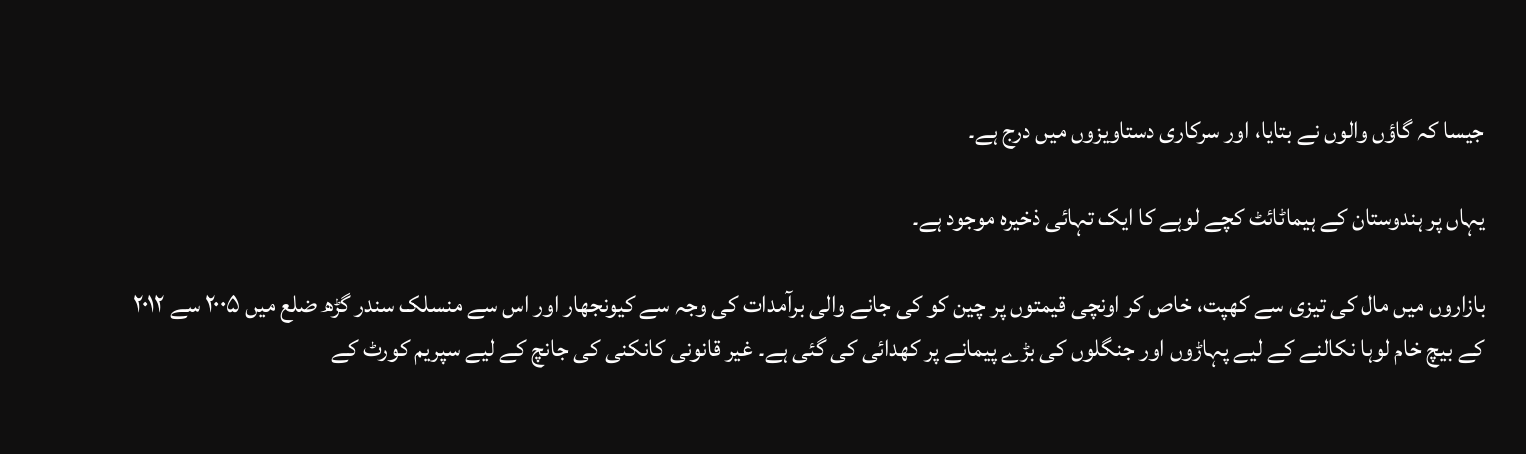جیسا کہ گاؤں والوں نے بتایا، اور سرکاری دستاویزوں میں درج ہے۔

یہاں پر ہندوستان کے ہیماٹائٹ کچے لوہے کا ایک تہائی ذخیرہ موجود ہے۔

بازاروں میں مال کی تیزی سے کھپت، خاص کر اونچی قیمتوں پر چین کو کی جانے والی برآمدات کی وجہ سے کیونجھار اور اس سے منسلک سندر گڑھ ضلع میں ۲۰۰۵ سے ۲۰۱۲ کے بیچ خام لوہا نکالنے کے لیے پہاڑوں اور جنگلوں کی بڑے پیمانے پر کھدائی کی گئی ہے۔ غیر قانونی کانکنی کی جانچ کے لیے سپریم کورٹ کے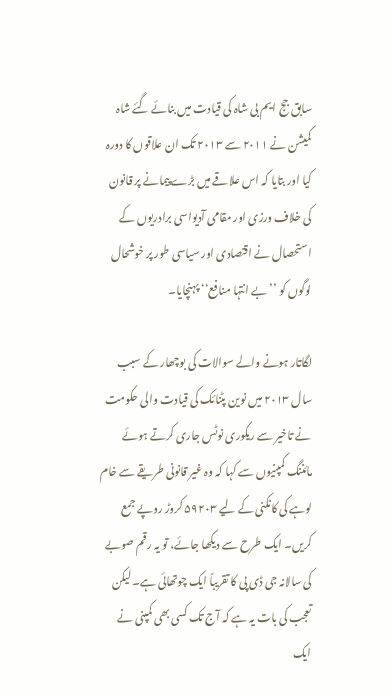سابق جج ایم بی شاہ کی قیادت میں بنائے گئے شاہ کمیشن نے ۲۰۱۱ سے ۲۰۱۳ تک ان علاقوں کا دورہ کیا اور بتایا کہ اس علاقے میں بڑے پیمانے پر قانون کی خلاف ورزی اور مقامی آدیواسی برادریوں کے استحصال نے اقتصادی اور سیاسی طور پر خوشحال لوگوں کو ’’بے انتہا منافع‘‘ پہنچایا۔

لگاتار ہونے والے سوالات کی بوچھار کے سبب سال ۲۰۱۳ میں نوین پٹنائک کی قیادت والی حکومت نے تاخیر سے ریکوری نوٹس جاری کرتے ہوئے مائننگ کمپنیوں سے کہا کہ وہ غیر قانونی طریقے سے خام لوہے کی کانکنی کے لیے ۵۹۲۰۳ کروڑ روپے جمع کریں۔ ایک طرح سے دیکھا جائے، تو یہ رقم صوبے کی سالانہ جی ڈی پی کا تقریباً ایک چوتھائی ہے۔ لیکن تعجب کی بات یہ ہے کہ آج تک کسی بھی کمپنی نے ایک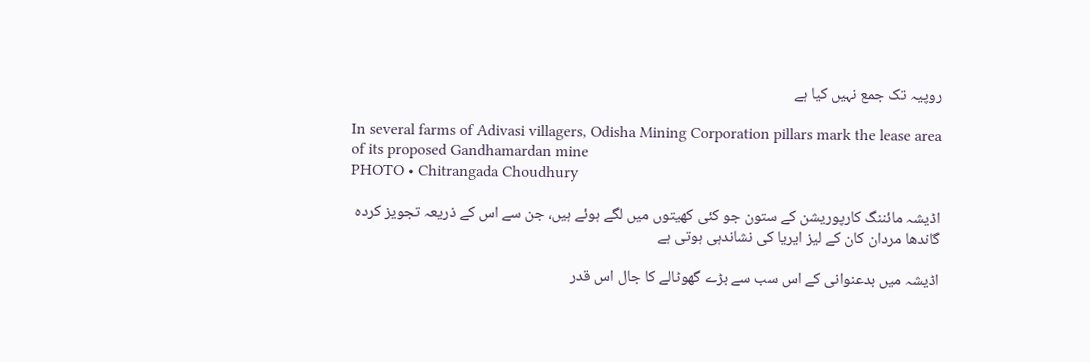روپیہ تک جمع نہیں کیا ہے

In several farms of Adivasi villagers, Odisha Mining Corporation pillars mark the lease area of its proposed Gandhamardan mine
PHOTO • Chitrangada Choudhury

اڈیشہ مائننگ کارپوریشن کے ستون جو کئی کھیتوں میں لگے ہوئے ہیں، جن سے اس کے ذریعہ تجویز کردہ گاندھا مردان کان کے لیز ایریا کی نشاندہی ہوتی ہے

اڈیشہ میں بدعنوانی کے اس سب سے بڑے گھوٹالے کا جال اس قدر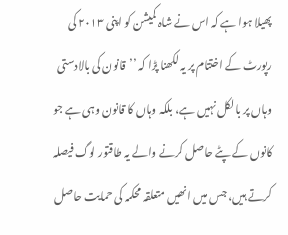پھیلا ہوا ہے کہ اس نے شاہ کمیشن کو اپنی ۲۰۱۳ کی رپورٹ کے اختتام پر یہ لکھنا پڑا کہ ’’قانون کی بالادستی وہاں پر بالکل نہیں ہے، بلکہ وہاں کا قانون وہی ہے جو کانوں کے پٹے حاصل کرنے والے یہ طاقتور لوگ فیصلہ کرتے ہیں، جس میں انھیں متعلقہ محکمہ کی حمایت حاصل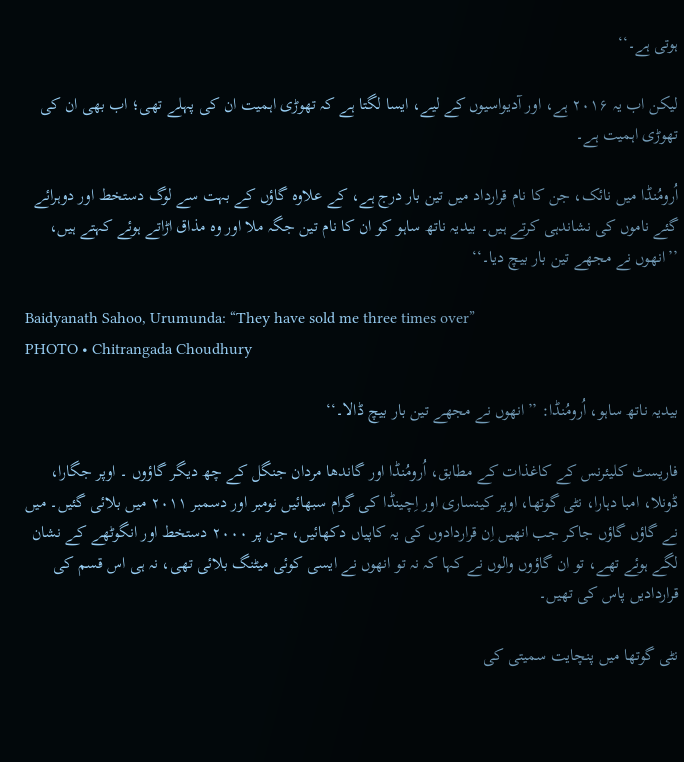ہوتی ہے۔‘‘

لیکن اب یہ ۲۰۱۶ ہے، اور آدیواسیوں کے لیے، ایسا لگتا ہے کہ تھوڑی اہمیت ان کی پہلے تھی؛ اب بھی ان کی تھوڑی اہمیت ہے۔

اُرومُنڈا میں نائک، جن کا نام قرارداد میں تین بار درج ہے، کے علاوہ گاؤں کے بہت سے لوگ دستخط اور دوہرائے گئے ناموں کی نشاندہی کرتے ہیں۔ بیدیہ ناتھ ساہو کو ان کا نام تین جگہ ملا اور وہ مذاق اڑاتے ہوئے کہتے ہیں، ’’انھوں نے مجھے تین بار بیچ دیا۔‘‘

Baidyanath Sahoo, Urumunda: “They have sold me three times over”
PHOTO • Chitrangada Choudhury

بیدیہ ناتھ ساہو، اُرومُنڈا: ’’انھوں نے مجھے تین بار بیچ ڈالا۔‘‘

فاریسٹ کلیئرنس کے کاغذات کے مطابق، اُرومُنڈا اور گاندھا مردان جنگل کے چھ دیگر گاؤوں ۔ اوپر جگارا، ڈونلا، امبا دہارا، نٹی گوتھا، اوپر کینساری اور اِچینڈا کی گرام سبھائیں نومبر اور دسمبر ۲۰۱۱ میں بلائی گئیں۔ میں نے گاؤں گاؤں جاکر جب انھیں اِن قراردادوں کی یہ کاپیاں دکھائیں، جن پر ۲۰۰۰ دستخط اور انگوٹھے کے نشان لگے ہوئے تھے، تو ان گاؤوں والوں نے کہا کہ نہ تو انھوں نے ایسی کوئی میٹنگ بلائی تھی، نہ ہی اس قسم کی قراردادیں پاس کی تھیں۔

نٹی گوتھا میں پنچایت سمیتی کی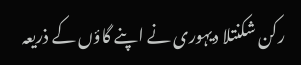رکن شکنتلا دیہوری نے اپنے گاؤں کے ذریعہ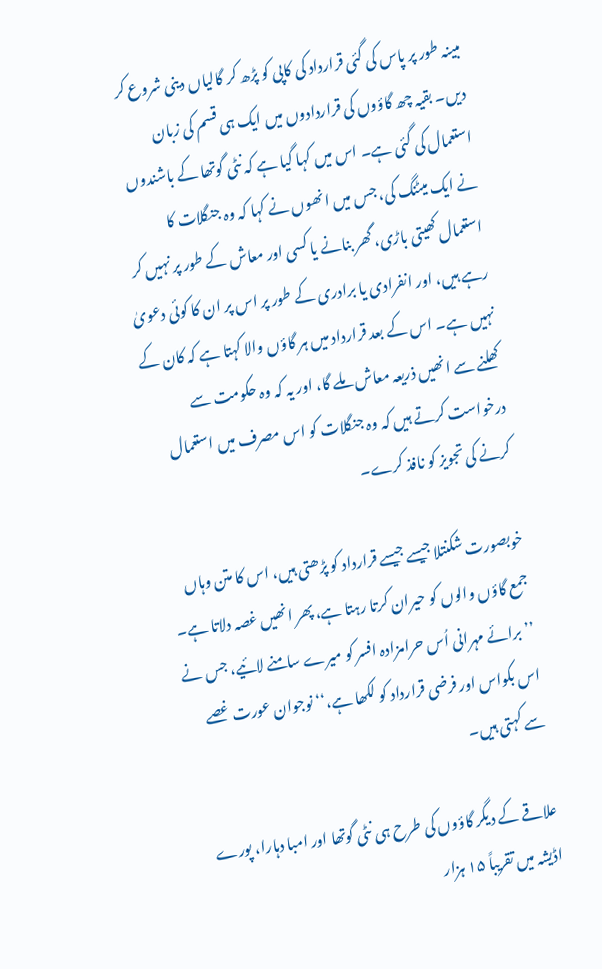مبینہ طور پر پاس کی گئی قرارداد کی کاپی کو پڑھ کر گالیاں دینی شروع کر دیں۔ بقیہ چھ گاؤوں کی قراردادوں میں ایک ہی قسم کی زبان استعمال کی گئی ہے۔ اس میں کہا گیا ہے کہ نٹی گوتھا کے باشندوں نے ایک میٹنگ کی، جس میں انھوں نے کہا کہ وہ جنگلات کا استعمال کھیتی باڑی، گھر بنانے یا کسی اور معاش کے طور پر نہیں کر رہے ہیں، اور انفرادی یا برادری کے طور پر اس پر ان کا کوئی دعویٰ نہیں ہے۔ اس کے بعد قرارداد میں ہر گاؤں والا کہتا ہے کہ کان کے کھلنے سے انھیں ذریعہ معاش ملے گا، اور یہ کہ وہ حکومت سے درخواست کرتے ہیں کہ وہ جنگلات کو اس مصرف میں استعمال کرنے کی تجویز کو نافذ کرے۔

خوبصورت شکنتلا جیسے جیسے قرارداد کو پڑھتی ہیں، اس کا متن وہاں جمع گاؤں والوں کو حیران کرتا رہتا ہے، پھر انھیں غصہ دلاتا ہے۔ ’’برائے مہرانی اُس حرامزادہ افسر کو میرے سامنے لائیے، جس نے اس بکواس اور فرضی قرارداد کو لکھا ہے،‘‘ نوجوان عورت غصے سے کہتی ہیں۔

علاقے کے دیگر گاؤوں کی طرح ہی نٹی گوتھا اور امبا دہارا، پورے اڈیشہ میں تقریباً ۱۵ ہزار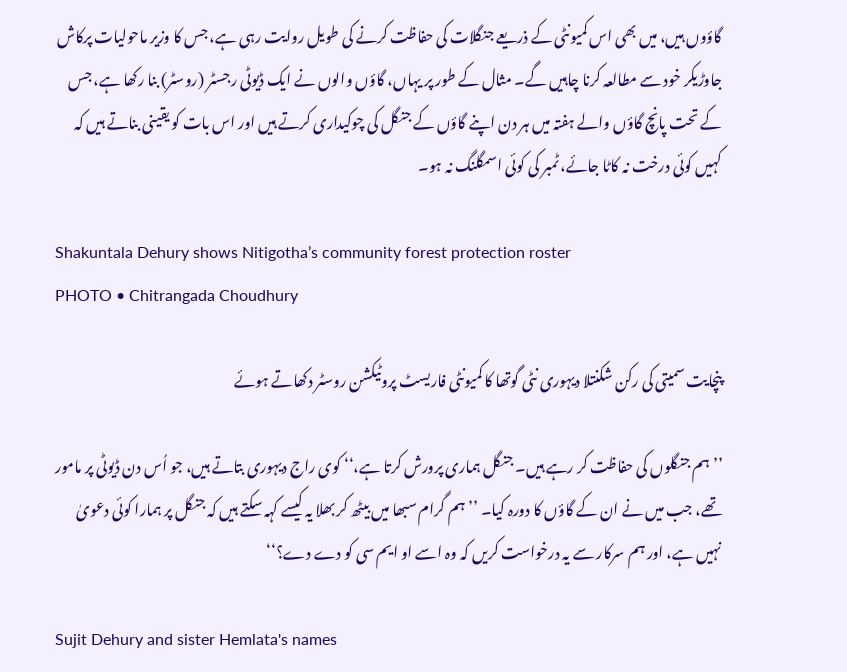گاؤوں ہیں، میں بھی اس کمیونٹی کے ذریعے جنگلات کی حفاظت کرنے کی طویل روایت رہی ہے، جس کا وزیر ماحولیات پرکاش جاوڑیکر خود سے مطالعہ کرنا چاہیں گے۔ مثال کے طور پر یہاں، گاؤں والوں نے ایک ڈیوٹی رجسٹر (روسٹر) بنا رکھا ہے، جس کے تحت پانچ گاؤں والے ہفتہ میں ہر دن اپنے گاؤں کے جنگل کی چوکیداری کرتے ہیں اور اس بات کو یقینی بناتے ہیں کہ کہیں کوئی درخت نہ کاٹا جائے، ٹمبر کی کوئی اسمگلنگ نہ ہو۔

Shakuntala Dehury shows Nitigotha’s community forest protection roster
PHOTO • Chitrangada Choudhury

پنچایت سمیتی کی رکن شکنتلا دیہوری نٹی گوتھا کا کمیونٹی فاریسٹ پروٹیکشن روسٹر دکھاتے ہوئے

’’ہم جنگلوں کی حفاظت کر رہے ہیں۔ جنگل ہماری پرورش کرتا ہے،‘‘ کوی راج دیہوری بتاتے ہیں، جو اُس دن ڈیوٹی پر مامور تھے، جب میں نے ان کے گاؤں کا دورہ کیا۔ ’’ہم گرام سبھا میں بیٹھ کر بھلا یہ کیسے کہہ سکتے ہیں کہ جنگل پر ہمارا کوئی دعویٰ نہیں ہے، اور ہم سرکار سے یہ درخواست کریں کہ وہ اسے او ایم سی کو دے دے؟‘‘

Sujit Dehury and sister Hemlata's names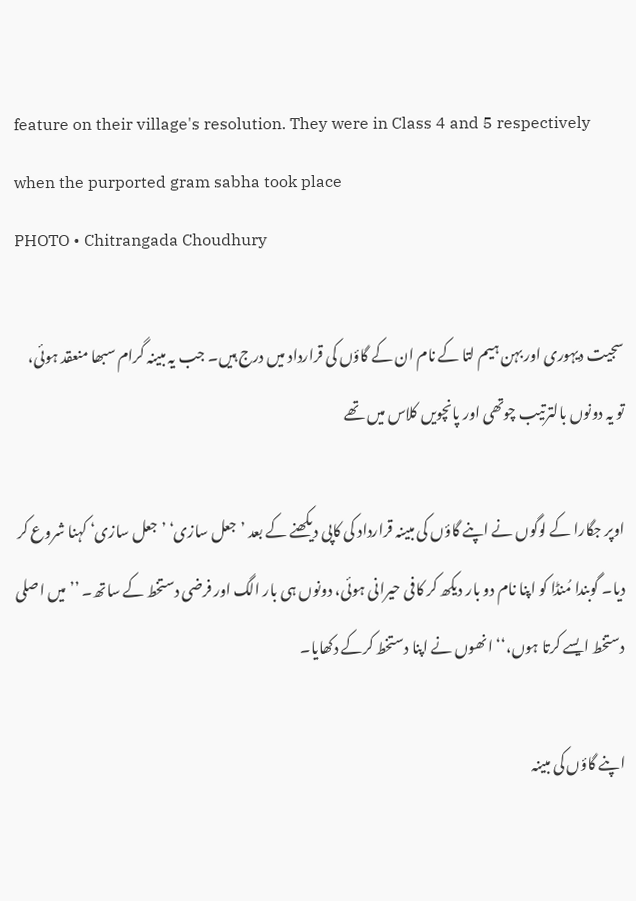feature on their village's resolution. They were in Class 4 and 5 respectively when the purported gram sabha took place
PHOTO • Chitrangada Choudhury

سجیت دیہوری اور بہن ہیم لتا کے نام ان کے گاؤں کی قرارداد میں درج ہیں۔ جب یہ مبینہ گرام سبھا منعقد ہوئی، تو یہ دونوں بالترتیب چوتھی اور پانچویں کلاس میں تھے

اوپر جگارا کے لوگوں نے اپنے گاؤں کی مبینہ قرارداد کی کاپی دیکھنے کے بعد ’جعل سازی‘ ’جعل سازی‘ کہنا شروع کر دیا۔ گوبندا مُنڈا کو اپنا نام دو بار دیکھ کر کافی حیرانی ہوئی، دونوں ہی بار الگ اور فرضی دستخط کے ساتھ۔ ’’میں اصلی دستخط ایسے کرتا ہوں،‘‘ انھوں نے اپنا دستخط کرکے دکھایا۔

اپنے گاؤں کی مبینہ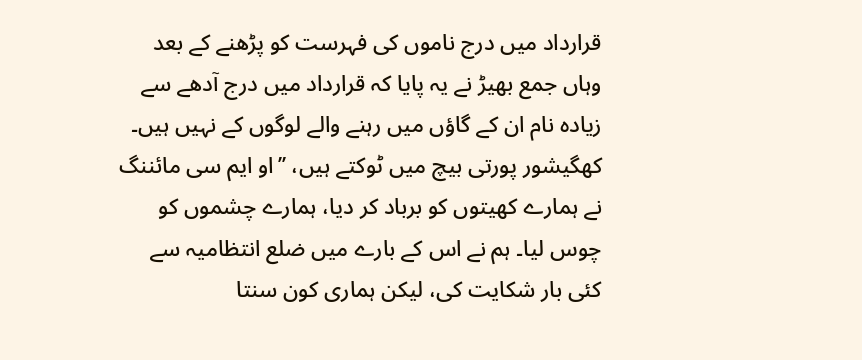قرارداد میں درج ناموں کی فہرست کو پڑھنے کے بعد وہاں جمع بھیڑ نے یہ پایا کہ قرارداد میں درج آدھے سے زیادہ نام ان کے گاؤں میں رہنے والے لوگوں کے نہیں ہیں۔ کھگیشور پورتی بیچ میں ٹوکتے ہیں، ’’او ایم سی مائننگ نے ہمارے کھیتوں کو برباد کر دیا، ہمارے چشموں کو چوس لیا۔ ہم نے اس کے بارے میں ضلع انتظامیہ سے کئی بار شکایت کی، لیکن ہماری کون سنتا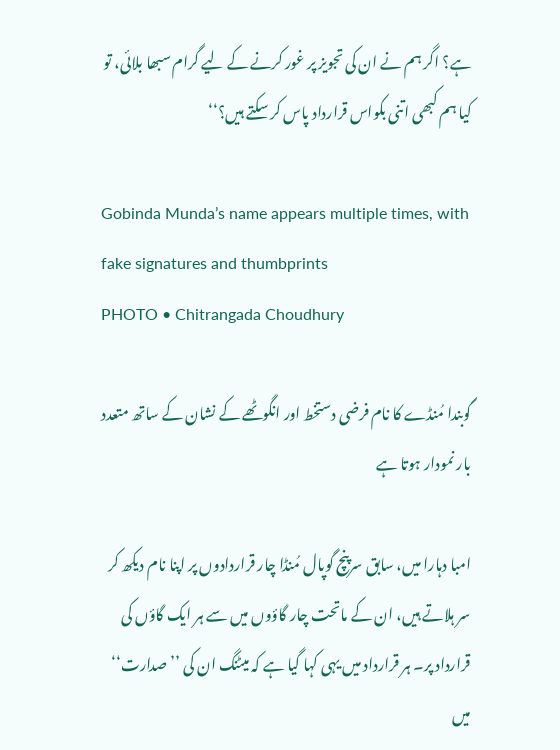ہے؟ اگر ہم نے ان کی تجویز پر غور کرنے کے لیے گرام سبھا بلائی، تو کیا ہم کبھی اتنی بکواس قرارداد پاس کر سکتے ہیں؟‘‘

Gobinda Munda’s name appears multiple times, with fake signatures and thumbprints
PHOTO • Chitrangada Choudhury

گوبندا مُنڈے کا نام فرضی دستخط اور انگوٹھے کے نشان کے ساتھ متعدد بار نمودار ہوتا ہے

امبا دہارا میں، سابق سرپنچ گوپال مُنڈا چار قراردادوں پر اپنا نام دیکھ کر سر ہلاتے ہیں، ان کے ماتحت چار گاؤوں میں سے ہر ایک گاؤں کی قرارداد پر۔ ہر قرارداد میں یہی کہا گیا ہے کہ میٹنگ ان کی ’’صدارت‘‘ میں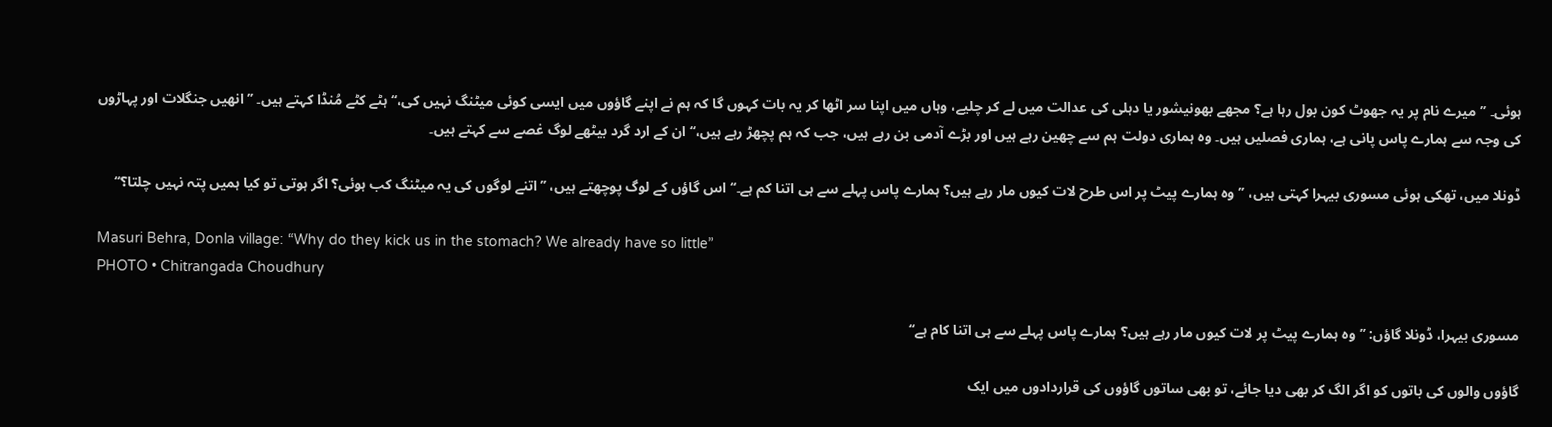ہوئی۔ ’’میرے نام پر یہ جھوٹ کون بول رہا ہے؟ مجھے بھونیشور یا دہلی کی عدالت میں لے کر چلیے، وہاں میں اپنا سر اٹھا کر یہ بات کہوں گا کہ ہم نے اپنے گاؤوں میں ایسی کوئی میٹنگ نہیں کی،‘‘ ہٹے کٹے مُنڈا کہتے ہیں۔ ’’انھیں جنگلات اور پہاڑوں کی وجہ سے ہمارے پاس پانی ہے، ہماری فصلیں ہیں۔ وہ ہماری دولت ہم سے چھین رہے ہیں اور بڑے آدمی بن رہے ہیں، جب کہ ہم پچھڑ رہے ہیں،‘‘ ان کے ارد گرد بیٹھے لوگ غصے سے کہتے ہیں۔

ڈونلا میں، تھکی ہوئی مسوری بیہرا کہتی ہیں، ’’وہ ہمارے پیٹ پر اس طرح لات کیوں مار رہے ہیں؟ ہمارے پاس پہلے سے ہی اتنا کم ہے۔‘‘ اس گاؤں کے لوگ پوچھتے ہیں، ’’اتنے لوگوں کی یہ میٹنگ کب ہوئی؟ اگر ہوتی تو کیا ہمیں پتہ نہیں چلتا؟‘‘

Masuri Behra, Donla village: “Why do they kick us in the stomach? We already have so little”
PHOTO • Chitrangada Choudhury

مسوری بیہرا، ڈونلا گاؤں: ’’وہ ہمارے پیٹ پر لات کیوں مار رہے ہیں؟ ہمارے پاس پہلے سے ہی اتنا کام ہے‘‘

گاؤوں والوں کی باتوں کو اگر الگ کر بھی دیا جائے، تو بھی ساتوں گاؤوں کی قراردادوں میں ایک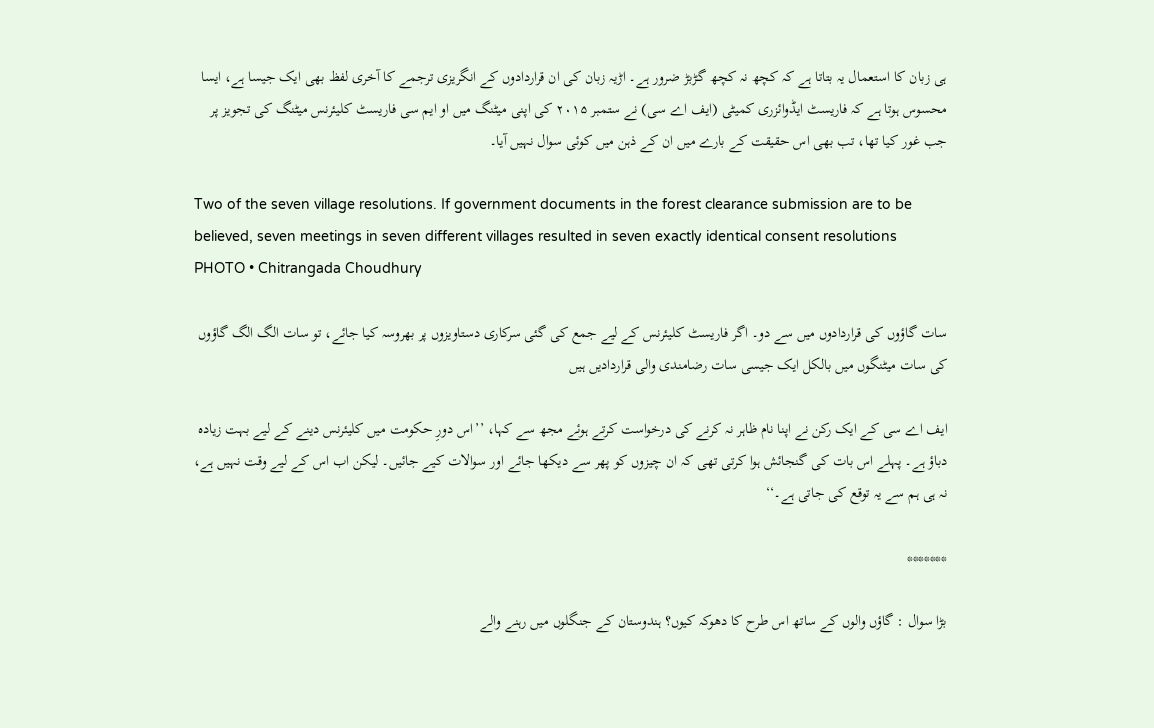ہی زبان کا استعمال یہ بتاتا ہے کہ کچھ نہ کچھ گڑبڑ ضرور ہے۔ اڑیہ زبان کی ان قراردادوں کے انگریزی ترجمے کا آخری لفظ بھی ایک جیسا ہے، ایسا محسوس ہوتا ہے کہ فاریسٹ ایڈوائزری کمیٹی (ایف اے سی) نے ستمبر ۲۰۱۵ کی اپنی میٹنگ میں او ایم سی فاریسٹ کلیئرنس میٹنگ کی تجویز پر جب غور کیا تھا، تب بھی اس حقیقت کے بارے میں ان کے ذہن میں کوئی سوال نہیں آیا۔

Two of the seven village resolutions. If government documents in the forest clearance submission are to be believed, seven meetings in seven different villages resulted in seven exactly identical consent resolutions
PHOTO • Chitrangada Choudhury

سات گاؤوں کی قراردادوں میں سے دو۔ اگر فاریسٹ کلیئرنس کے لیے جمع کی گئی سرکاری دستاویزوں پر بھروسہ کیا جائے، تو سات الگ الگ گاؤوں کی سات میٹنگوں میں بالکل ایک جیسی سات رضامندی والی قراردادیں ہیں

ایف اے سی کے ایک رکن نے اپنا نام ظاہر نہ کرنے کی درخواست کرتے ہوئے مجھ سے کہا، ’’اس دورِ حکومت میں کلیئرنس دینے کے لیے بہت زیادہ دباؤ ہے۔ پہلے اس بات کی گنجائش ہوا کرتی تھی کہ ان چیزوں کو پھر سے دیکھا جائے اور سوالات کیے جائیں۔ لیکن اب اس کے لیے وقت نہیں ہے، نہ ہی ہم سے یہ توقع کی جاتی ہے۔‘‘

*******

بڑا سوال : گاؤں والوں کے ساتھ اس طرح کا دھوکہ کیوں؟ ہندوستان کے جنگلوں میں رہنے والے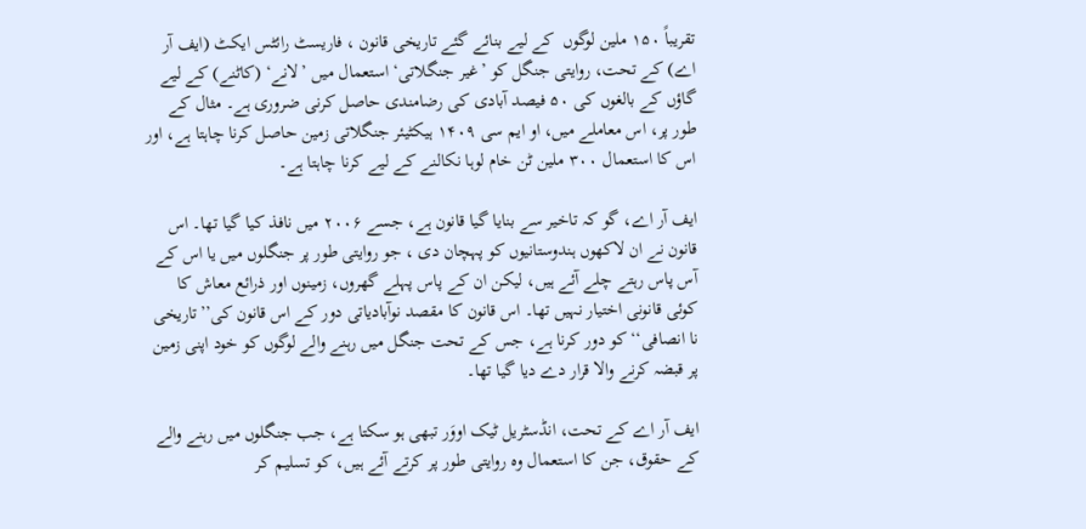تقریباً ۱۵۰ ملین لوگوں  کے لیے بنائے گئے تاریخی قانون ، فاریسٹ رائٹس ایکٹ (ایف آر اے) کے تحت، روایتی جنگل کو ’غیر جنگلاتی‘ استعمال میں ’لانے‘ (کاٹنے) کے لیے گاؤں کے بالغوں کی ۵۰ فیصد آبادی کی رضامندی حاصل کرنی ضروری ہے۔ مثال کے طور پر، اس معاملے میں، او ایم سی ۱۴۰۹ ہیکٹیئر جنگلاتی زمین حاصل کرنا چاہتا ہے، اور اس کا استعمال ۳۰۰ ملین ٹن خام لوہا نکالنے کے لیے کرنا چاہتا ہے۔

ایف آر اے، گو کہ تاخیر سے بنایا گیا قانون ہے، جسے ۲۰۰۶ میں نافذ کیا گیا تھا۔ اس قانون نے ان لاکھوں ہندوستانیوں کو پہچان دی ، جو روایتی طور پر جنگلوں میں یا اس کے آس پاس رہتے چلے آئے ہیں، لیکن ان کے پاس پہلے گھروں، زمینوں اور ذرائع معاش کا کوئی قانونی اختیار نہیں تھا۔ اس قانون کا مقصد نوآبادیاتی دور کے اس قانون کی’’تاریخی نا انصافی‘‘ کو دور کرنا ہے، جس کے تحت جنگل میں رہنے والے لوگوں کو خود اپنی زمین پر قبضہ کرنے والا قرار دے دیا گیا تھا۔

ایف آر اے کے تحت، انڈسٹریل ٹیک اووَر تبھی ہو سکتا ہے، جب جنگلوں میں رہنے والے کے حقوق، جن کا استعمال وہ روایتی طور پر کرتے آئے ہیں، کو تسلیم کر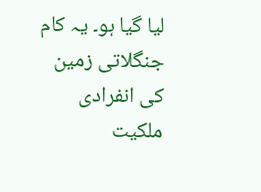لیا گیا ہو۔ یہ کام جنگلاتی زمین کی انفرادی ملکیت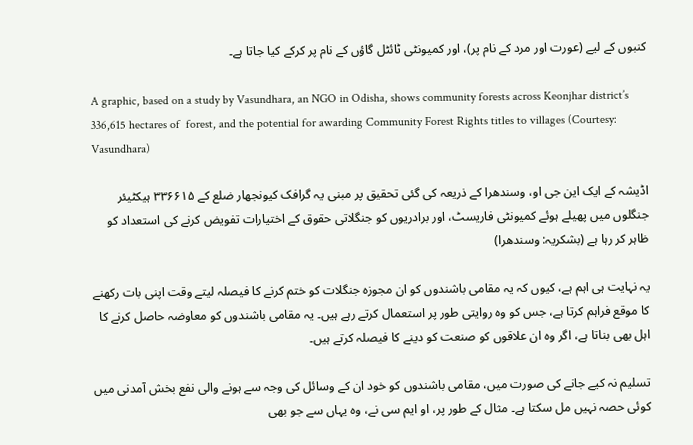کنبوں کے لیے (عورت اور مرد کے نام پر)، اور کمیونٹی ٹائٹل گاؤں کے نام پر کرکے کیا جاتا ہے۔

A graphic, based on a study by Vasundhara, an NGO in Odisha, shows community forests across Keonjhar district’s 336,615 hectares of  forest, and the potential for awarding Community Forest Rights titles to villages (Courtesy: Vasundhara)

اڈیشہ کے ایک این جی او، وسندھرا کے ذریعہ کی گئی تحقیق پر مبنی یہ گرافک کیونجھار ضلع کے ۳۳۶۶۱۵ ہیکٹیئر جنگلوں میں پھیلے ہوئے کمیونٹی فاریسٹ، اور برادریوں کو جنگلاتی حقوق کے اختیارات تفویض کرنے کی استعداد کو ظاہر کر رہا ہے (بشکریہ: وسندھرا)

یہ نہایت ہی اہم ہے، کیوں کہ یہ مقامی باشندوں کو ان مجوزہ جنگلات کو ختم کرنے کا فیصلہ لیتے وقت اپنی بات رکھنے کا موقع فراہم کرتا ہے، جس کو وہ روایتی طور پر استعمال کرتے رہے ہیں۔ یہ مقامی باشندوں کو معاوضہ حاصل کرنے کا اہل بھی بناتا ہے، اگر وہ ان علاقوں کو صنعت کو دینے کا فیصلہ کرتے ہیں۔

تسلیم نہ کیے جانے کی صورت میں، مقامی باشندوں کو خود ان کے وسائل کی وجہ سے ہونے والی نفع بخش آمدنی میں کوئی حصہ نہیں مل سکتا ہے۔ مثال کے طور پر، او ایم سی نے، وہ یہاں سے جو بھی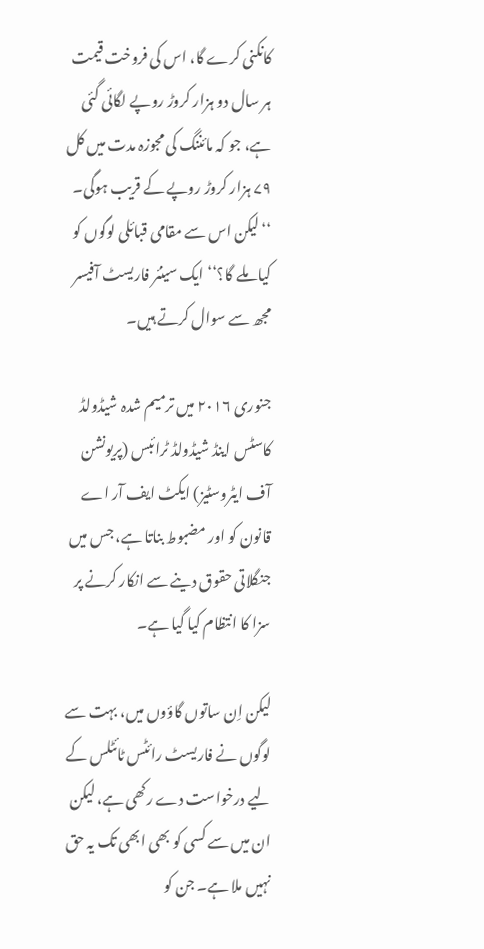کانکنی کرے گا، اس کی فروخت قیمت ہر سال دو ہزار کروڑ روپے لگائی گئی ہے، جو کہ مائننگ کی مجوزہ مدت میں کل ۷۹ ہزار کروڑ روپے کے قریب ہوگی۔ ‘‘لیکن اس سے مقامی قبائلی لوگوں کو کیا ملے گا؟‘‘ ایک سینئر فاریسٹ آفیسر مجھ سے سوال کرتے ہیں۔

جنوری ۲۰۱۶ میں ترمیم شدہ شیڈولڈ کاسٹس اینڈ شیڈولڈ ٹرائبس (پریونشن آف ایٹروسٹیز) ایکٹ ایف آر اے قانون کو اور مضبوط بناتا ہے، جس میں جنگلاتی حقوق دینے سے انکار کرنے پر سزا کا انتظام کیا گیا ہے۔

لیکن اِن ساتوں گاؤوں میں، بہت سے لوگوں نے فاریسٹ رائٹس ٹائٹلس کے لیے درخواست دے رکھی ہے، لیکن ان میں سے کسی کو بھی ابھی تک یہ حق نہیں ملا ہے۔ جن کو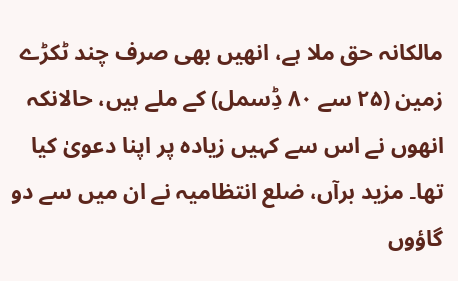مالکانہ حق ملا ہے، انھیں بھی صرف چند ٹکڑے زمین (۲۵ سے ۸۰ ڈِسمل) کے ملے ہیں، حالانکہ انھوں نے اس سے کہیں زیادہ پر اپنا دعویٰ کیا تھا۔ مزید برآں، ضلع انتظامیہ نے ان میں سے دو گاؤوں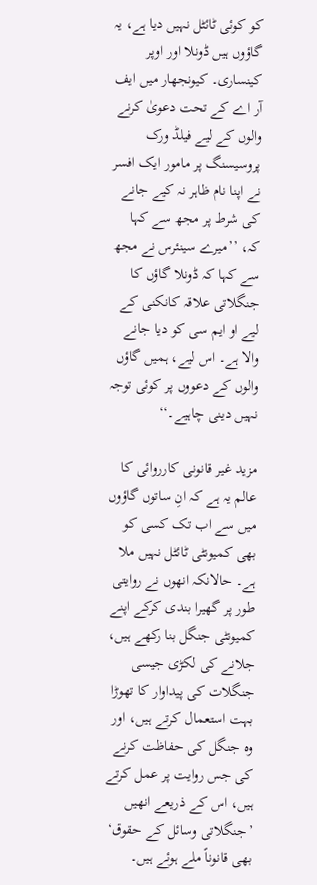کو کوئی ٹائٹل نہیں دیا ہے، یہ گاؤوں ہیں ڈونلا اور اوپر کینساری۔ کیونجھار میں ایف آر اے کے تحت دعویٰ کرنے والوں کے لیے فیلڈ ورک پروسیسنگ پر مامور ایک افسر نے اپنا نام ظاہر نہ کیے جانے کی شرط پر مجھ سے کہا کہ، ’’میرے سینئرس نے مجھ سے کہا کہ ڈونلا گاؤں کا جنگلاتی علاقہ کانکنی کے لیے او ایم سی کو دیا جانے والا ہے۔ اس لیے، ہمیں گاؤں والوں کے دعووں پر کوئی توجہ نہیں دینی چاہیے۔‘‘

مزید غیر قانونی کارروائی کا عالم یہ ہے کہ انِ ساتوں گاؤوں میں سے اب تک کسی کو بھی کمیونٹی ٹائٹل نہیں ملا ہے۔ حالانکہ انھوں نے روایتی طور پر گھیرا بندی کرکے اپنے کمیونٹی جنگل بنا رکھے ہیں، جلانے کی لکڑی جیسی جنگلات کی پیداوار کا تھوڑا بہت استعمال کرتے ہیں، اور وہ جنگل کی حفاظت کرنے کی جس روایت پر عمل کرتے ہیں، اس کے ذریعے انھیں ’جنگلاتی وسائل کے حقوق‘ بھی قانوناً ملے ہوئے ہیں۔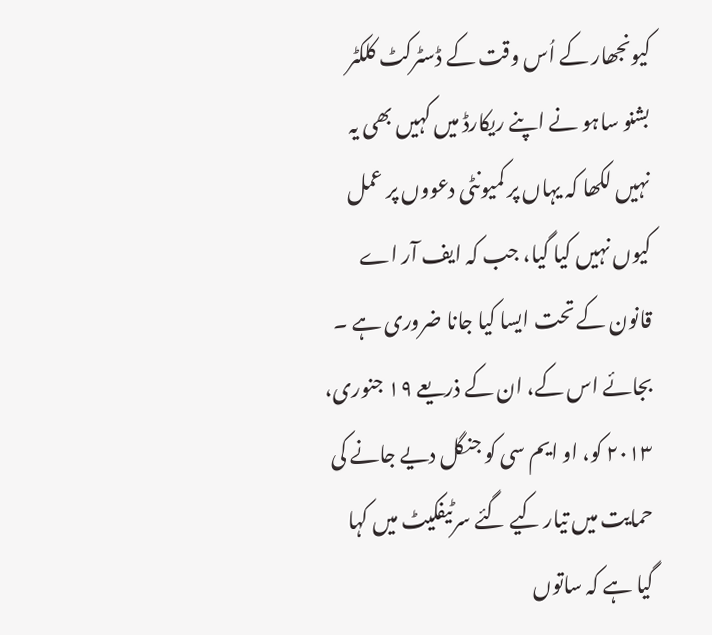کیونجھار کے اُس وقت کے ڈسٹرکٹ کلکٹر بشنو ساہو نے اپنے ریکارڈ میں کہیں بھی یہ نہیں لکھا کہ یہاں پر کمیونٹی دعووں پر عمل کیوں نہیں کیا گیا، جب کہ ایف آر اے قانون کے تحت ایسا کیا جانا ضروری ہے ۔ بجائے اس کے، ان کے ذریعے ۱۹ جنوری، ۲۰۱۳ کو، او ایم سی کو جنگل دیے جانے کی حمایت میں تیار کیے گئے سرٹیفکیٹ میں کہا گیا ہے کہ ساتوں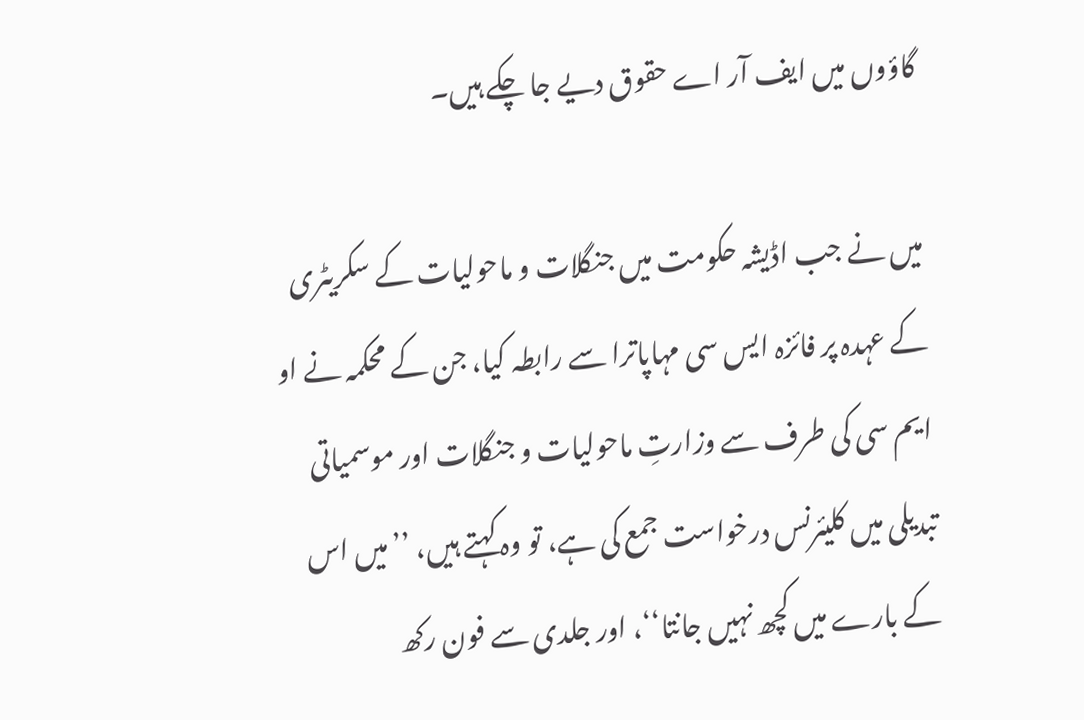گاؤوں میں ایف آر اے حقوق دیے جا چکے ہیں۔

میں نے جب اڈیشہ حکومت میں جنگلات و ماحولیات کے سکریٹری کے عہدہ پر فائزہ ایس سی مہاپاترا سے رابطہ کیا، جن کے محکمہ نے او ایم سی کی طرف سے وزارتِ ماحولیات و جنگلات اور موسمیاتی تبدیلی میں کلیئرنس درخواست جمع کی ہے، تو وہ کہتے ہیں، ’’میں اس کے بارے میں کچھ نہیں جانتا‘‘، اور جلدی سے فون رکھ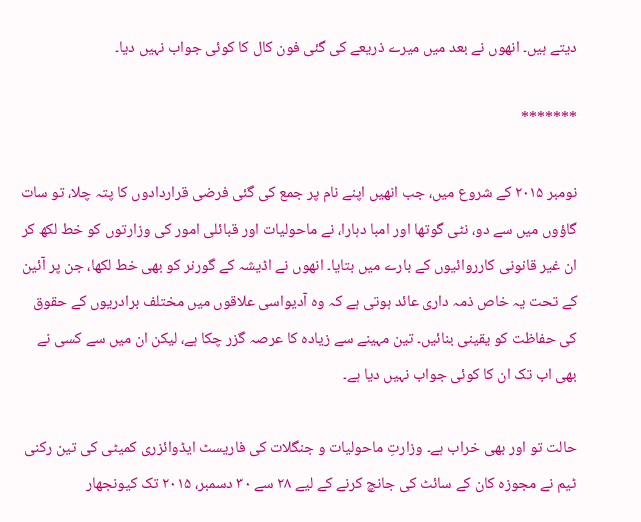دیتے ہیں۔ انھوں نے بعد میں میرے ذریعے کی گئی فون کال کا کوئی جواب نہیں دیا۔

*******

نومبر ۲۰۱۵ کے شروع میں، جب انھیں اپنے نام پر جمع کی گئی فرضی قراردادوں کا پتہ چلا، تو سات گاؤوں میں سے دو، نٹی گوتھا اور امبا دہارا، نے ماحولیات اور قبائلی امور کی وزارتوں کو خط لکھ کر ان غیر قانونی کارروائیوں کے بارے میں بتایا۔ انھوں نے اڈیشہ کے گورنر کو بھی خط لکھا، جن پر آئین کے تحت یہ خاص ذمہ داری عائد ہوتی ہے کہ وہ آدیواسی علاقوں میں مختلف برادریوں کے حقوق کی حفاظت کو یقینی بنائیں۔ تین مہینے سے زیادہ کا عرصہ گزر چکا ہے، لیکن ان میں سے کسی نے بھی اب تک ان کا کوئی جواب نہیں دیا ہے۔

حالت تو اور بھی خراب ہے۔ وزارتِ ماحولیات و جنگلات کی فاریسٹ ایڈوائزری کمیٹی کی تین رکنی ٹیم نے مجوزہ کان کے سائٹ کی جانچ کرنے کے لیے ۲۸ سے ۳۰ دسمبر، ۲۰۱۵ تک کیونجھار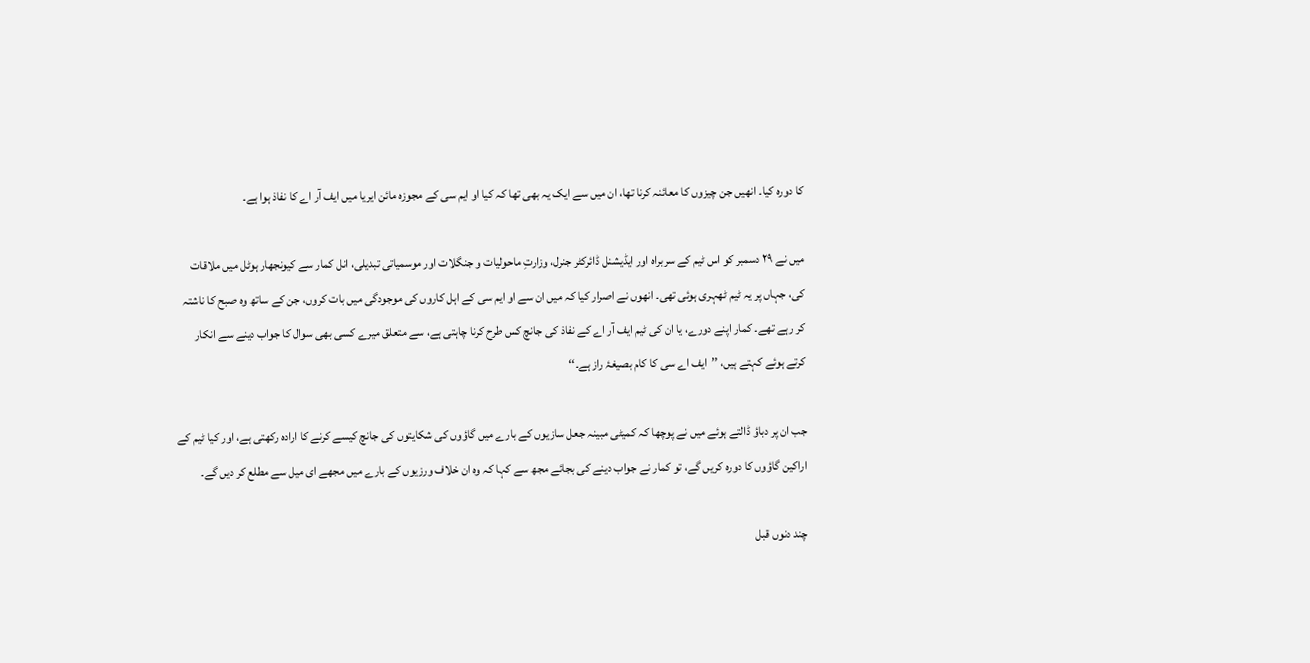کا دورہ کیا۔ انھیں جن چیزوں کا معائنہ کرنا تھا، ان میں سے ایک یہ بھی تھا کہ کیا او ایم سی کے مجوزہ مائن ایریا میں ایف آر اے کا نفاذ ہوا ہے۔

میں نے ۲۹ دسمبر کو اس ٹیم کے سربراہ اور ایڈیشنل ڈائرکٹر جنرل، وزارتِ ماحولیات و جنگلات اور موسمیاتی تبدیلی، انل کمار سے کیونجھار ہوٹل میں ملاقات کی، جہاں پر یہ ٹیم ٹھہری ہوئی تھی۔ انھوں نے اصرار کیا کہ میں ان سے او ایم سی کے اہل کاروں کی موجودگی میں بات کروں، جن کے ساتھ وہ صبح کا ناشتہ کر رہے تھے۔ کمار اپنے دورے، یا ان کی ٹیم ایف آر اے کے نفاذ کی جانچ کس طرح کرنا چاہتی ہے، سے متعلق میرے کسی بھی سوال کا جواب دینے سے انکار کرتے ہوئے کہتے ہیں، ’’ایف اے سی کا کام بصیغۂ راز ہے۔‘‘

جب ان پر دباؤ ڈالتے ہوئے میں نے پوچھا کہ کمیٹی مبینہ جعل سازیوں کے بارے میں گاؤوں کی شکایتوں کی جانچ کیسے کرنے کا ارادہ رکھتی ہے، اور کیا ٹیم کے اراکین گاؤوں کا دورہ کریں گے، تو کمار نے جواب دینے کی بجائے مجھ سے کہا کہ وہ ان خلاف ورزیوں کے بارے میں مجھے ای میل سے مطلع کر دیں گے۔

چند دنوں قبل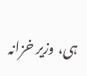ہی، وزیر خزانہ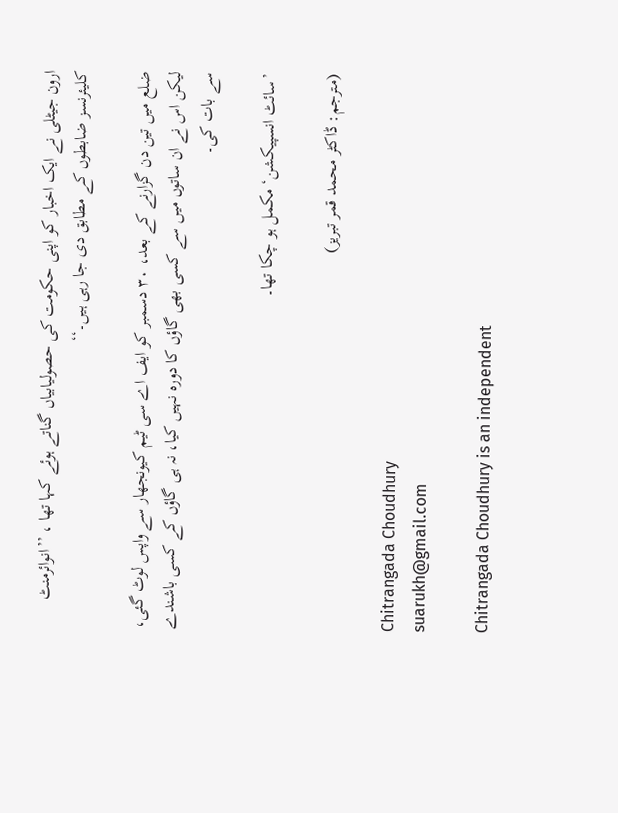ارون جیٹلی نے ایک اخبار کو اپنی حکومت کی حصولیابیاں گناتے ہوئے کہا تھا ، ’’انوائرمنٹ کلیئرنسز ضابطوں کے مطابق دی جا رہی ہیں۔‘‘

ضلع میں تین دن گزارنے کے بعد، ۳۰ دسمبر کو ایف اے سی ٹیم کیونجھار سے واپس لوٹ گئی، لیکن اس نے ان ساتوں میں سے کسی بھی گاؤں کا دورہ نہیں کیا، نہ ہی گاؤں کے کسی باشندے سے بات کی۔

’سائٹ انسپیکشن‘ مکمل ہو چکا تھا۔

(مترجم: ڈاکٹر محمد قمر تبریز)

Chitrangada Choudhury
suarukh@gmail.com

Chitrangada Choudhury is an independent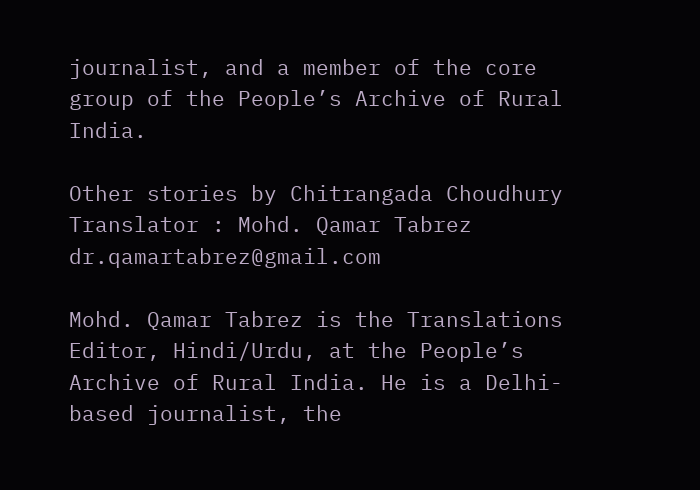journalist, and a member of the core group of the People’s Archive of Rural India.

Other stories by Chitrangada Choudhury
Translator : Mohd. Qamar Tabrez
dr.qamartabrez@gmail.com

Mohd. Qamar Tabrez is the Translations Editor, Hindi/Urdu, at the People’s Archive of Rural India. He is a Delhi-based journalist, the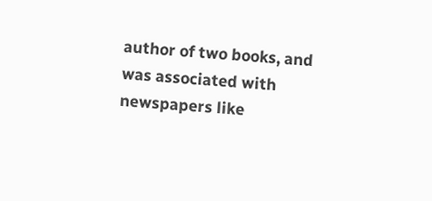author of two books, and was associated with newspapers like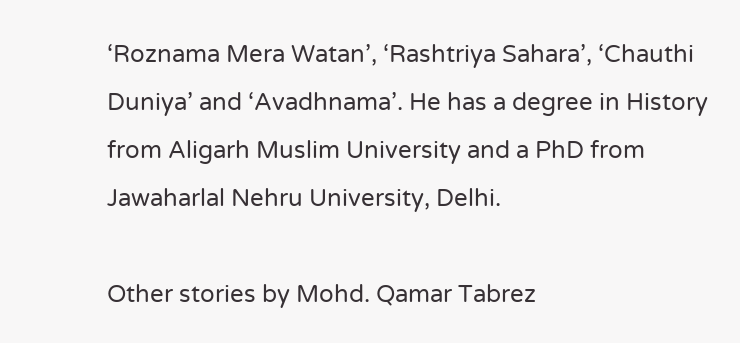‘Roznama Mera Watan’, ‘Rashtriya Sahara’, ‘Chauthi Duniya’ and ‘Avadhnama’. He has a degree in History from Aligarh Muslim University and a PhD from Jawaharlal Nehru University, Delhi.

Other stories by Mohd. Qamar Tabrez